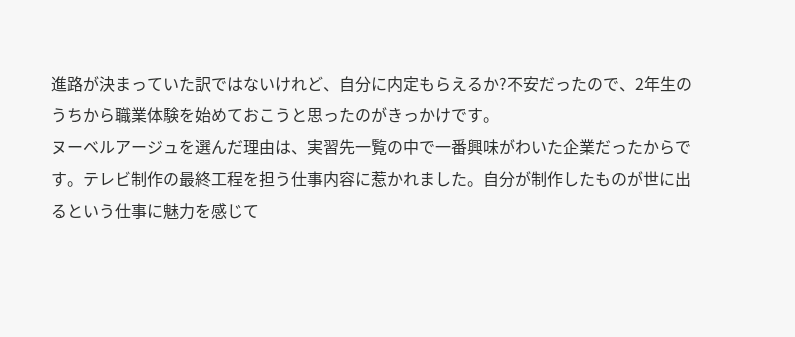進路が決まっていた訳ではないけれど、自分に内定もらえるか?不安だったので、2年生のうちから職業体験を始めておこうと思ったのがきっかけです。
ヌーベルアージュを選んだ理由は、実習先一覧の中で一番興味がわいた企業だったからです。テレビ制作の最終工程を担う仕事内容に惹かれました。自分が制作したものが世に出るという仕事に魅力を感じて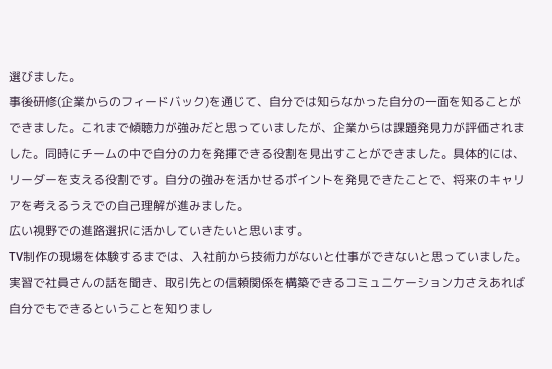選びました。
事後研修(企業からのフィードバック)を通じて、自分では知らなかった自分の一面を知ることができました。これまで傾聴力が強みだと思っていましたが、企業からは課題発見力が評価されました。同時にチームの中で自分の力を発揮できる役割を見出すことができました。具体的には、リーダーを支える役割です。自分の強みを活かせるポイントを発見できたことで、将来のキャリアを考えるうえでの自己理解が進みました。
広い視野での進路選択に活かしていきたいと思います。
TV制作の現場を体験するまでは、入社前から技術力がないと仕事ができないと思っていました。実習で社員さんの話を聞き、取引先との信頼関係を構築できるコミュニケーション力さえあれば自分でもできるということを知りまし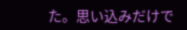た。思い込みだけで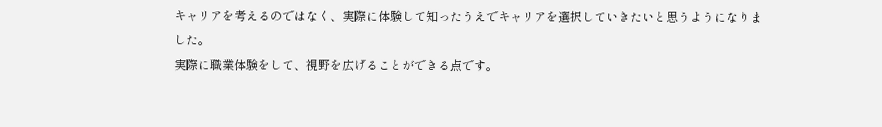キャリアを考えるのではなく、実際に体験して知ったうえでキャリアを選択していきたいと思うようになりました。
実際に職業体験をして、視野を広げることができる点です。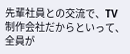先輩社員との交流で、TV制作会社だからといって、全員が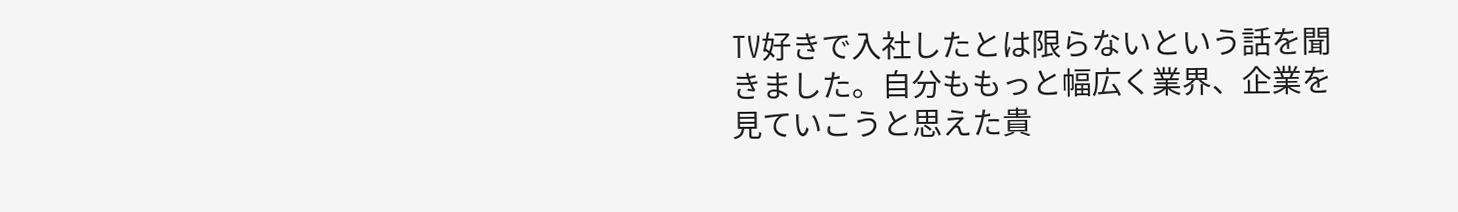TV好きで入社したとは限らないという話を聞きました。自分ももっと幅広く業界、企業を見ていこうと思えた貴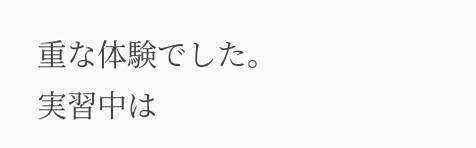重な体験でした。
実習中は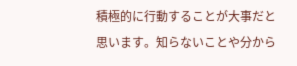積極的に行動することが大事だと思います。知らないことや分から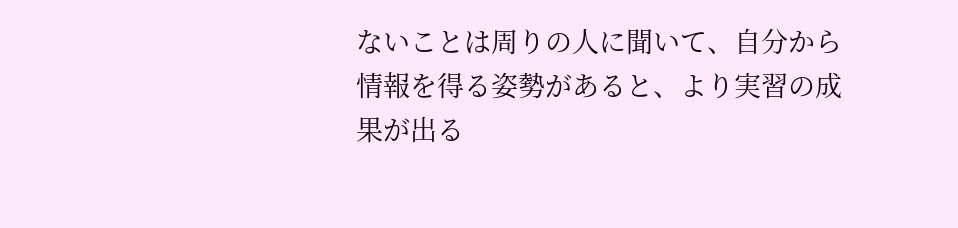ないことは周りの人に聞いて、自分から情報を得る姿勢があると、より実習の成果が出る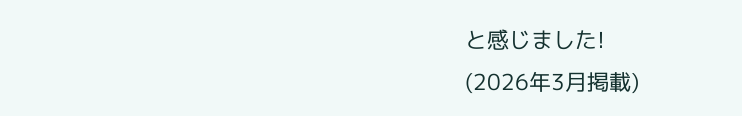と感じました!
(2026年3月掲載)